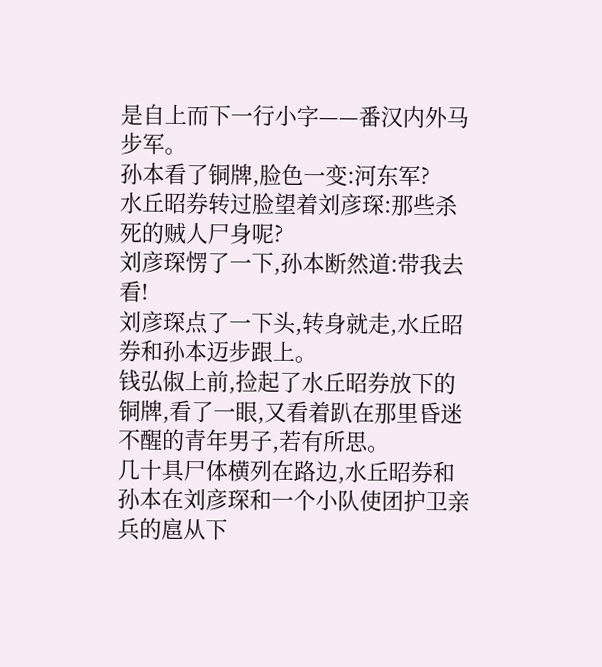是自上而下一行小字——番汉内外马步军。
孙本看了铜牌,脸色一变:河东军?
水丘昭券转过脸望着刘彦琛:那些杀死的贼人尸身呢?
刘彦琛愣了一下,孙本断然道:带我去看!
刘彦琛点了一下头,转身就走,水丘昭券和孙本迈步跟上。
钱弘俶上前,捡起了水丘昭券放下的铜牌,看了一眼,又看着趴在那里昏迷不醒的青年男子,若有所思。
几十具尸体横列在路边,水丘昭券和孙本在刘彦琛和一个小队使团护卫亲兵的扈从下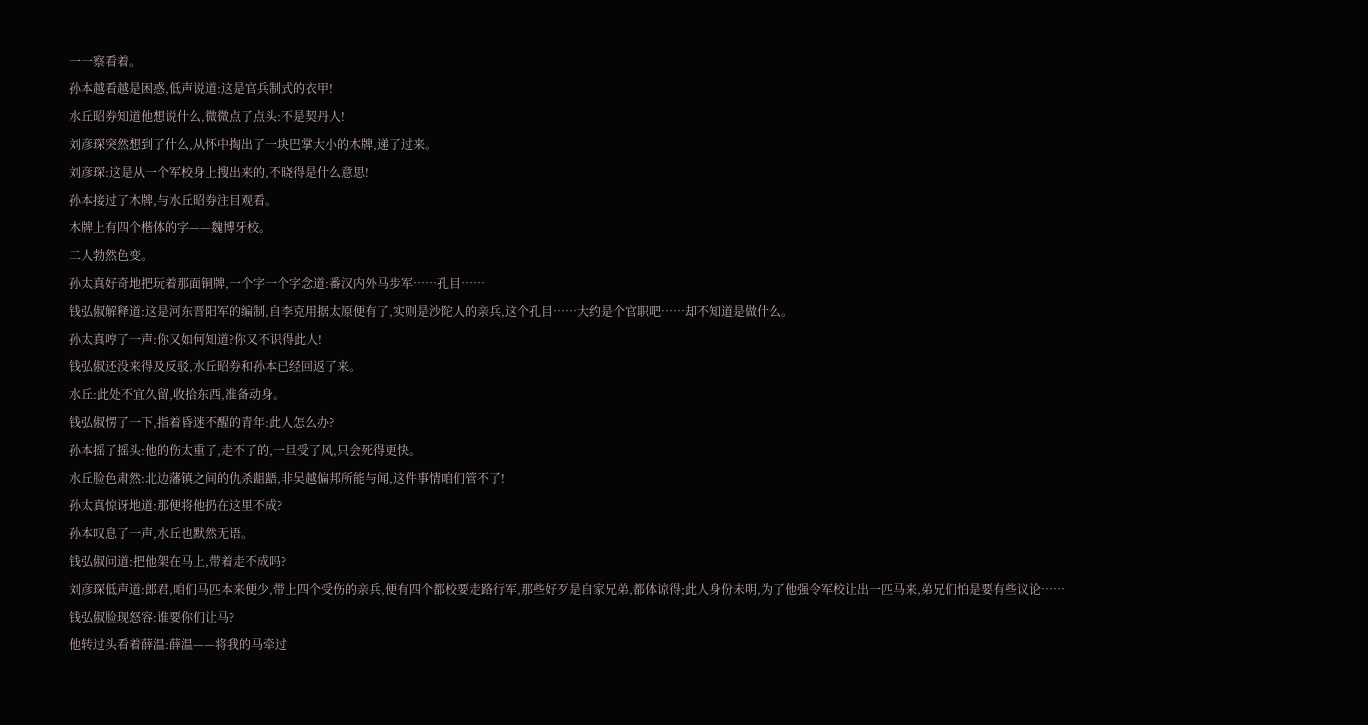一一察看着。
孙本越看越是困惑,低声说道:这是官兵制式的衣甲!
水丘昭券知道他想说什么,微微点了点头:不是契丹人!
刘彦琛突然想到了什么,从怀中掏出了一块巴掌大小的木牌,递了过来。
刘彦琛:这是从一个军校身上搜出来的,不晓得是什么意思!
孙本接过了木牌,与水丘昭券注目观看。
木牌上有四个楷体的字——魏博牙校。
二人勃然色变。
孙太真好奇地把玩着那面铜牌,一个字一个字念道:番汉内外马步军……孔目……
钱弘俶解释道:这是河东晋阳军的编制,自李克用据太原便有了,实则是沙陀人的亲兵,这个孔目……大约是个官职吧……却不知道是做什么。
孙太真哼了一声:你又如何知道?你又不识得此人!
钱弘俶还没来得及反驳,水丘昭券和孙本已经回返了来。
水丘:此处不宜久留,收拾东西,准备动身。
钱弘俶愣了一下,指着昏迷不醒的青年:此人怎么办?
孙本摇了摇头:他的伤太重了,走不了的,一旦受了风,只会死得更快。
水丘脸色肃然:北边藩镇之间的仇杀龃龉,非吴越偏邦所能与闻,这件事情咱们管不了!
孙太真惊讶地道:那便将他扔在这里不成?
孙本叹息了一声,水丘也默然无语。
钱弘俶问道:把他架在马上,带着走不成吗?
刘彦琛低声道:郎君,咱们马匹本来便少,带上四个受伤的亲兵,便有四个都校要走路行军,那些好歹是自家兄弟,都体谅得;此人身份未明,为了他强令军校让出一匹马来,弟兄们怕是要有些议论……
钱弘俶脸现怒容:谁要你们让马?
他转过头看着薛温:薛温——将我的马牵过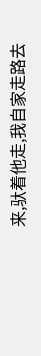来,驮着他走,我自家走路去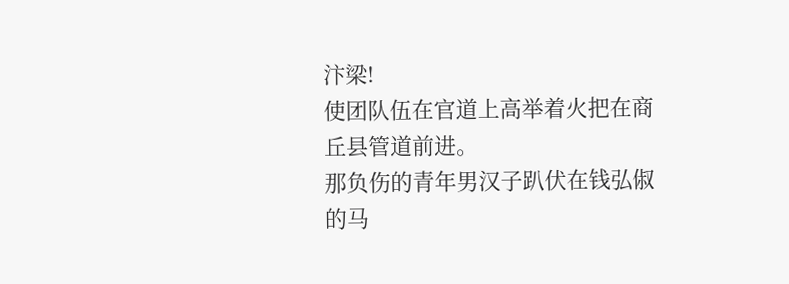汴梁!
使团队伍在官道上高举着火把在商丘县管道前进。
那负伤的青年男汉子趴伏在钱弘俶的马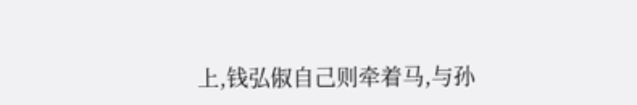上,钱弘俶自己则牵着马,与孙